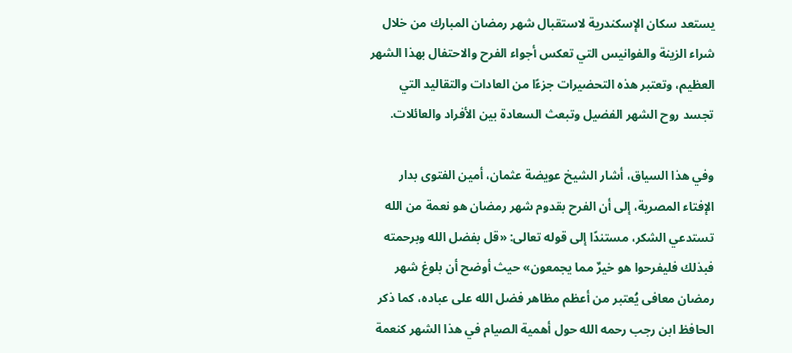يستعد سكان الإسكندرية لاستقبال شهر رمضان المبارك من خلال شراء الزينة والفوانيس التي تعكس أجواء الفرح والاحتفال بهذا الشهر العظيم، وتعتبر هذه التحضيرات جزءًا من العادات والتقاليد التي تجسد روح الشهر الفضيل وتبعث السعادة بين الأفراد والعائلات.

وفي هذا السياق، أشار الشيخ عويضة عثمان، أمين الفتوى بدار الإفتاء المصرية، إلى أن الفرح بقدوم شهر رمضان هو نعمة من الله تستدعي الشكر، مستندًا إلى قوله تعالى: «قل بفضل الله وبرحمته فبذلك فليفرحوا هو خيرٌ مما يجمعون» حيث أوضح أن بلوغ شهر رمضان معافى يُعتبر من أعظم مظاهر فضل الله على عباده، كما ذكر الحافظ ابن رجب رحمه الله حول أهمية الصيام في هذا الشهر كنعمة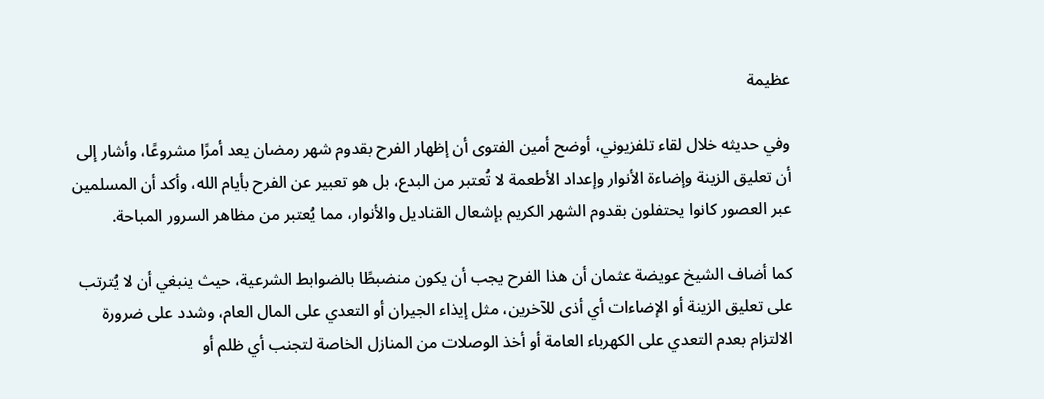عظيمة

وفي حديثه خلال لقاء تلفزيوني، أوضح أمين الفتوى أن إظهار الفرح بقدوم شهر رمضان يعد أمرًا مشروعًا، وأشار إلى أن تعليق الزينة وإضاءة الأنوار وإعداد الأطعمة لا تُعتبر من البدع، بل هو تعبير عن الفرح بأيام الله، وأكد أن المسلمين عبر العصور كانوا يحتفلون بقدوم الشهر الكريم بإشعال القناديل والأنوار، مما يُعتبر من مظاهر السرور المباحة.

كما أضاف الشيخ عويضة عثمان أن هذا الفرح يجب أن يكون منضبطًا بالضوابط الشرعية، حيث ينبغي أن لا يُترتب على تعليق الزينة أو الإضاءات أي أذى للآخرين، مثل إيذاء الجيران أو التعدي على المال العام، وشدد على ضرورة الالتزام بعدم التعدي على الكهرباء العامة أو أخذ الوصلات من المنازل الخاصة لتجنب أي ظلم أو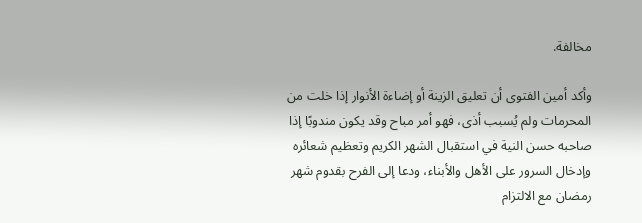مخالفة.

وأكد أمين الفتوى أن تعليق الزينة أو إضاءة الأنوار إذا خلت من المحرمات ولم يُسبب أذى، فهو أمر مباح وقد يكون مندوبًا إذا صاحبه حسن النية في استقبال الشهر الكريم وتعظيم شعائره وإدخال السرور على الأهل والأبناء، ودعا إلى الفرح بقدوم شهر رمضان مع الالتزام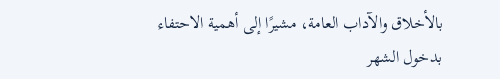بالأخلاق والآداب العامة، مشيرًا إلى أهمية الاحتفاء بدخول الشهر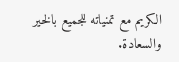الكريم مع تمنياته للجميع بالخير والسعادة.